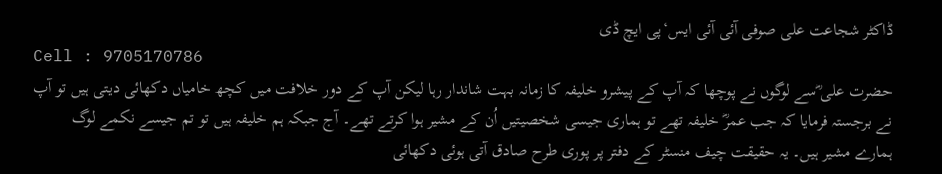ڈاکٹر شجاعت علی صوفی آئی آئی ایس‘پی ایچ ڈی
Cell : 9705170786
حضرت علی ؓسے لوگوں نے پوچھا کہ آپ کے پیشرو خلیفہ کا زمانہ بہت شاندار رہا لیکن آپ کے دور خلافت میں کچھ خامیاں دکھائی دیتی ہیں تو آپ نے برجستہ فرمایا کہ جب عمرؓ خلیفہ تھے تو ہماری جیسی شخصیتیں اُن کے مشیر ہوا کرتے تھے۔ آج جبکہ ہم خلیفہ ہیں تو تم جیسے نکمے لوگ ہمارے مشیر ہیں۔ یہ حقیقت چیف منسٹر کے دفتر پر پوری طرح صادق آتی ہوئی دکھائی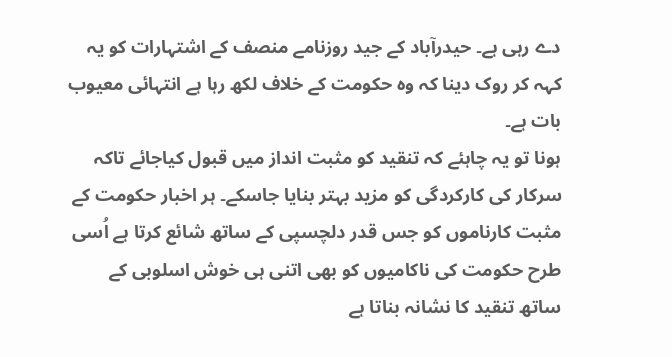دے رہی ہے۔ حیدرآباد کے جید روزنامے منصف کے اشتہارات کو یہ کہہ کر روک دینا کہ وہ حکومت کے خلاف لکھ رہا ہے انتہائی معیوب بات ہے۔
ہونا تو یہ چاہئے کہ تنقید کو مثبت انداز میں قبول کیاجائے تاکہ سرکار کی کارکردگی کو مزید بہتر بنایا جاسکے۔ ہر اخبار حکومت کے مثبت کارناموں کو جس قدر دلچسپی کے ساتھ شائع کرتا ہے اُسی طرح حکومت کی ناکامیوں کو بھی اتنی ہی خوش اسلوبی کے ساتھ تنقید کا نشانہ بناتا ہے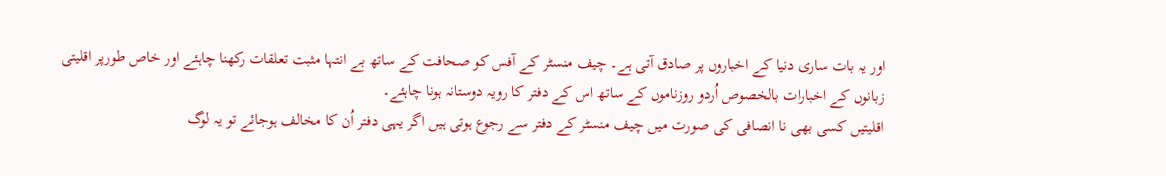اور یہ بات ساری دنیا کے اخباروں پر صادق آتی ہے۔ چیف منسٹر کے آفس کو صحافت کے ساتھ بے انتہا مثبت تعلقات رکھنا چاہئے اور خاص طورپر اقلیتی زبانوں کے اخبارات بالخصوص اُردو روزناموں کے ساتھ اس کے دفتر کا رویہ دوستانہ ہونا چاہئے۔
اقلیتیں کسی بھی نا انصافی کی صورت میں چیف منسٹر کے دفتر سے رجوع ہوتی ہیں اگر یہی دفتر اُن کا مخالف ہوجائے تو یہ لوگ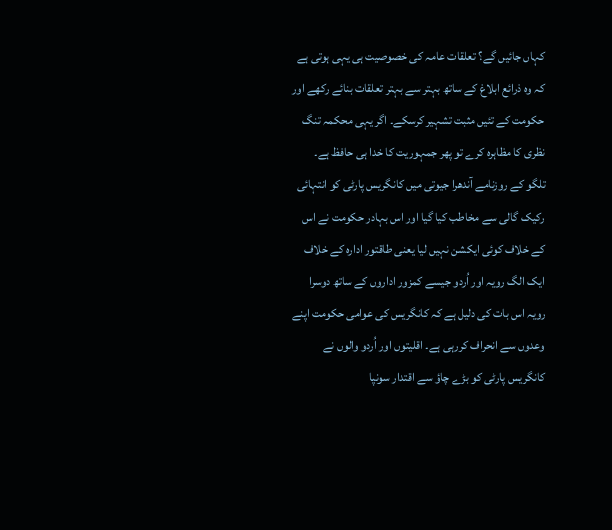کہاں جائیں گے؟ تعلقات عامہ کی خصوصیت ہی یہی ہوتی ہے کہ وہ ذرائع ابلاغ کے ساتھ بہتر سے بہتر تعلقات بنائے رکھے اور حکومت کے تئیں مثبت تشہیر کرسکے۔ اگر یہی محکمہ تنگ نظری کا مظاہرہ کرے تو پھر جمہوریت کا خدا ہی حافظ ہے۔
تلگو کے روزنامے آندھرا جیوتی میں کانگریس پارٹی کو انتہائی رکیک گالی سے مخاطب کیا گیا اور اس بہادر حکومت نے اس کے خلاف کوئی ایکشن نہیں لیا یعنی طاقتور ادارہ کے خلاف ایک الگ رویہ اور اُردو جیسے کمزور اداروں کے ساتھ دوسرا رویہ اس بات کی دلیل ہے کہ کانگریس کی عوامی حکومت اپنے وعدوں سے انحراف کررہی ہے۔ اقلیتوں اور اُردو والوں نے کانگریس پارٹی کو بڑے چاؤ سے اقتدار سونپا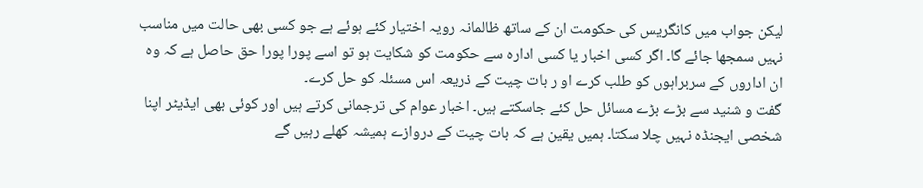لیکن جواب میں کانگریس کی حکومت ان کے ساتھ ظالمانہ رویہ اختیار کئے ہوئے ہے جو کسی بھی حالت میں مناسب نہیں سمجھا جائے گا۔ اگر کسی اخبار یا کسی ادارہ سے حکومت کو شکایت ہو تو اسے پورا پورا حق حاصل ہے کہ وہ ان اداروں کے سربراہوں کو طلب کرے او ر بات چیت کے ذریعہ اس مسئلہ کو حل کرے۔
گفت و شنید سے بڑے بڑے مسائل حل کئے جاسکتے ہیں۔ اخبار عوام کی ترجمانی کرتے ہیں اور کوئی بھی ایڈیٹر اپنا شخصی ایجنڈہ نہیں چلا سکتا۔ ہمیں یقین ہے کہ بات چیت کے دروازے ہمیشہ کھلے رہیں گے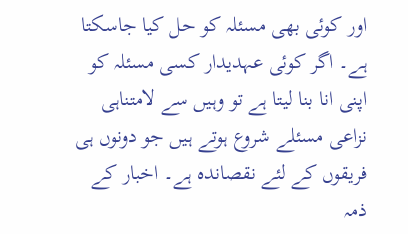اور کوئی بھی مسئلہ کو حل کیا جاسکتا ہے۔ اگر کوئی عہدیدار کسی مسئلہ کو اپنی انا بنا لیتا ہے تو وہیں سے لامتناہی نزاعی مسئلے شروع ہوتے ہیں جو دونوں ہی فریقوں کے لئے نقصاندہ ہے۔ اخبار کے ذمہ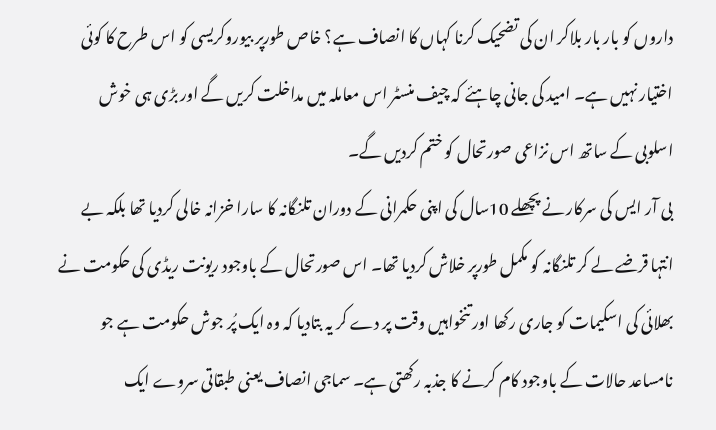داروں کو بار بار بلاکر ان کی تضحیک کرنا کہاں کا انصاف ہے؟ خاص طورپر بیوروکریسی کو اس طرح کا کوئی اختیار نہیں ہے۔ امید کی جانی چاہئے کہ چیف منسٹر اس معاملہ میں مداخلت کریں گے اور بڑی ہی خوش اسلوبی کے ساتھ اس نزاعی صورتحال کو ختم کردیں گے۔
بی آر ایس کی سرکار نے پچھلے 10سال کی اپنی حکمرانی کے دوران تلنگانہ کا سارا خزانہ خالی کردیا تھا بلکہ بے انتہا قرضے لے کر تلنگانہ کو مکمل طورپر خلاش کردیا تھا۔ اس صورتحال کے باوجود ریونت ریڈی کی حکومت نے بھلائی کی اسکیمات کو جاری رکھا اور تنخواہیں وقت پر دے کر یہ بتادیا کہ وہ ایک پُر جوش حکومت ہے جو نامساعد حالات کے باوجود کام کرنے کا جذبہ رکھتی ہے۔ سماجی انصاف یعنی طبقاتی سروے ایک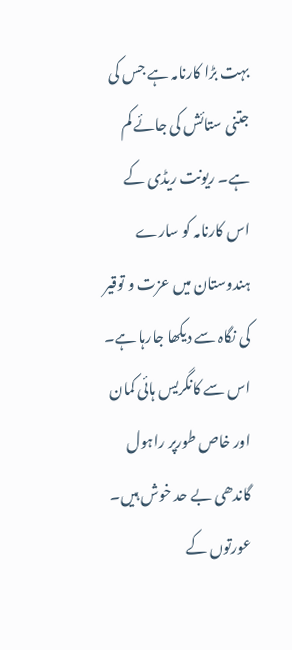بہت بڑا کارنامہ ہے جس کی جتنی ستائش کی جائے کم ہے۔ ریونت ریڈی کے اس کارنامہ کو سارے ہندوستان میں عزت و توقیر کی نگاہ سے دیکھا جارہا ہے۔
اس سے کانگریس ہائی کمان اور خاص طورپر راہول گاندھی بے حد خوش ہیں۔ عورتوں کے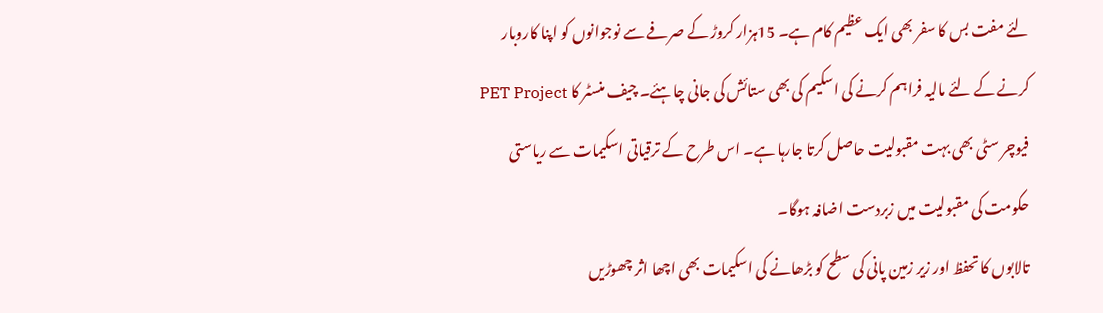لئے مفت بس کا سفر بھی ایک عظیم کام ہے۔ 15ہزار کروڑ کے صرفے سے نوجوانوں کو اپنا کاروبار کرنے کے لئے مالیہ فراہم کرنے کی اسکیم کی بھی ستائش کی جانی چاہئے۔ چیف منسٹر کا PET Project فیوچر سٹی بھی بہت مقبولیت حاصل کرتا جارہا ہے۔ اس طرح کے ترقیاتی اسکیمات سے ریاستی حکومت کی مقبولیت میں زبردست اضافہ ہوگا۔
تالابوں کا تحفظ اور زیر زمین پانی کی سطح کو بڑھانے کی اسکیمات بھی اچھا اثر چھوڑیں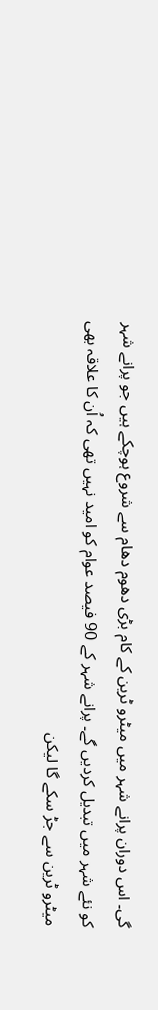گی۔ اس دوران پرانے شہر میں میٹرو ٹرین کے کام بڑی دھوم دھام سے شروع ہوچکے ہیں جو پرانے شہر کو نئے شہر میں تبدیل کردیں گے۔ پرانے شہر کے 90 فیصد عوام کو امید نہیں تھی کہ اُن کا علاقہ بھی میٹرو ٹرین سے جڑ سکے گا لیکن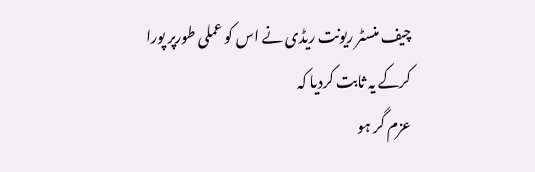چیف منسٹر ریونت ریڈی نے اس کو عملی طورپر پورا کرکے یہ ثابت کردیا کہ
عزم گر ہو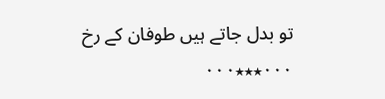تو بدل جاتے ہیں طوفان کے رخ
۰۰۰٭٭٭۰۰۰